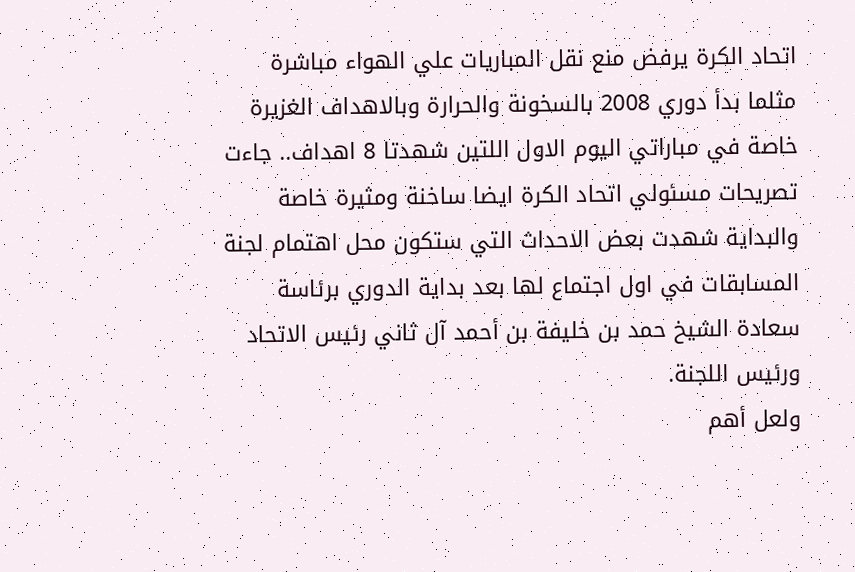اتحاد الكرة يرفض منع نقل المباريات علي الهواء مباشرة
مثلما بدأ دوري 2008 بالسخونة والحرارة وبالاهداف الغزيرة خاصة في مباراتي اليوم الاول اللتين شهدتا 8 اهداف.. جاءت تصريحات مسئولي اتحاد الكرة ايضا ساخنة ومثيرة خاصة والبداية شهدت بعض الاحداث التي ستكون محل اهتمام لجنة المسابقات في اول اجتماع لها بعد بداية الدوري برئاسة سعادة الشيخ حمد بن خليفة بن أحمد آل ثاني رئيس الاتحاد ورئيس اللجنة.
ولعل أهم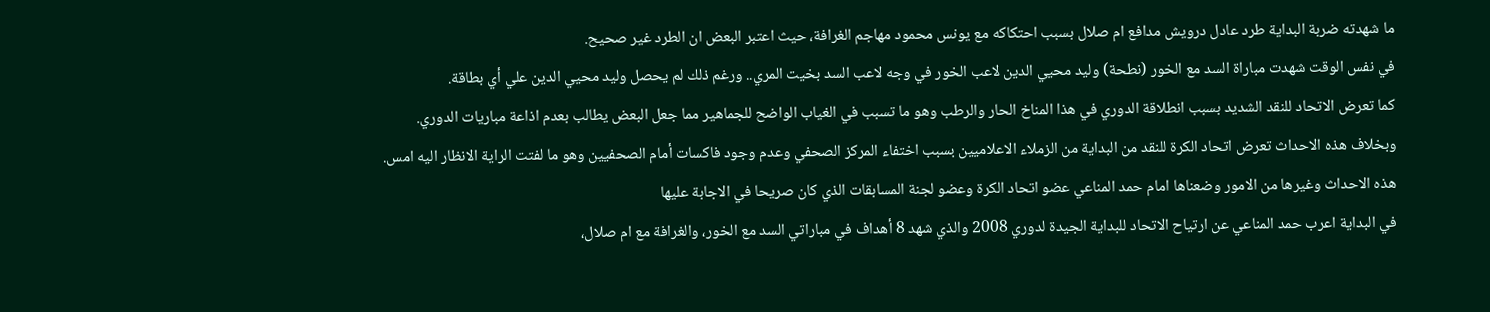ما شهدته ضربة البداية طرد عادل درويش مدافع ام صلال بسبب احتكاكه مع يونس محمود مهاجم الغرافة، حيث اعتبر البعض ان الطرد غير صحيح.
في نفس الوقت شهدت مباراة السد مع الخور (نطحة) وليد محيي الدين لاعب الخور في وجه لاعب السد بخيت المري.. ورغم ذلك لم يحصل وليد محيي الدين علي أي بطاقة.
كما تعرض الاتحاد للنقد الشديد بسبب انطلاقة الدوري في هذا المناخ الحار والرطب وهو ما تسبب في الغياب الواضح للجماهير مما جعل البعض يطالب بعدم اذاعة مباريات الدوري.
وبخلاف هذه الاحداث تعرض اتحاد الكرة للنقد من البداية من الزملاء الاعلاميين بسبب اختفاء المركز الصحفي وعدم وجود فاكسات أمام الصحفيين وهو ما لفتت الراية الانظار اليه امس.
هذه الاحداث وغيرها من الامور وضعناها امام حمد المناعي عضو اتحاد الكرة وعضو لجنة المسابقات الذي كان صريحا في الاجابة عليها
في البداية اعرب حمد المناعي عن ارتياح الاتحاد للبداية الجيدة لدوري 2008 والذي شهد 8 أهداف في مباراتي السد مع الخور، والغرافة مع ام صلال،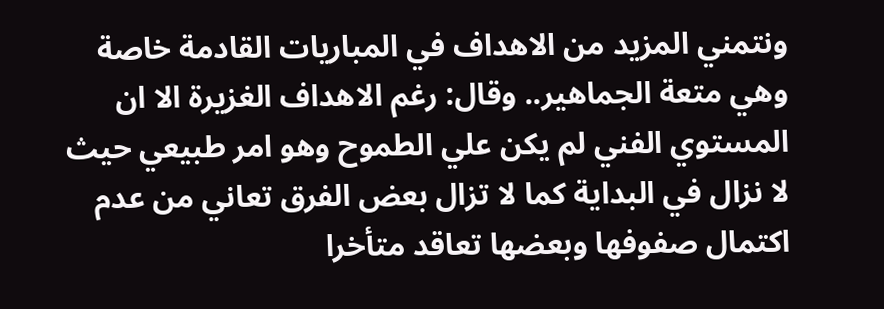ونتمني المزيد من الاهداف في المباريات القادمة خاصة وهي متعة الجماهير.. وقال: رغم الاهداف الغزيرة الا ان المستوي الفني لم يكن علي الطموح وهو امر طبيعي حيث لا نزال في البداية كما لا تزال بعض الفرق تعاني من عدم اكتمال صفوفها وبعضها تعاقد متأخرا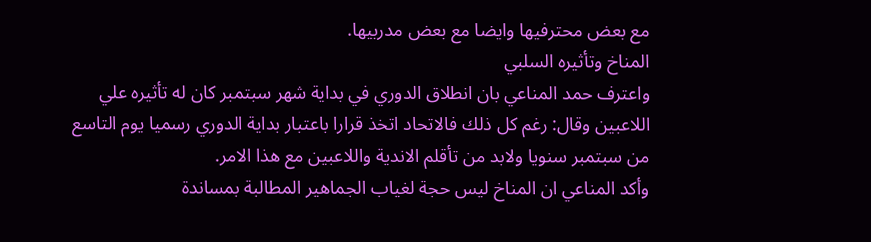مع بعض محترفيها وايضا مع بعض مدربيها.
المناخ وتأثيره السلبي
واعترف حمد المناعي بان انطلاق الدوري في بداية شهر سبتمبر كان له تأثيره علي اللاعبين وقال: رغم كل ذلك فالاتحاد اتخذ قرارا باعتبار بداية الدوري رسميا يوم التاسع من سبتمبر سنويا ولابد من تأقلم الاندية واللاعبين مع هذا الامر.
وأكد المناعي ان المناخ ليس حجة لغياب الجماهير المطالبة بمساندة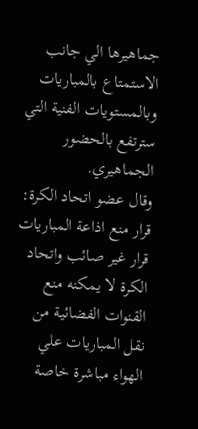جماهيرها الي جانب الاستمتاع بالمباريات وبالمستويات الفنية التي سترتفع بالحضور الجماهيري.
وقال عضو اتحاد الكرة: قرار منع اذاعة المباريات قرار غير صائب واتحاد الكرة لا يمكنه منع القنوات الفضائية من نقل المباريات علي الهواء مباشرة خاصة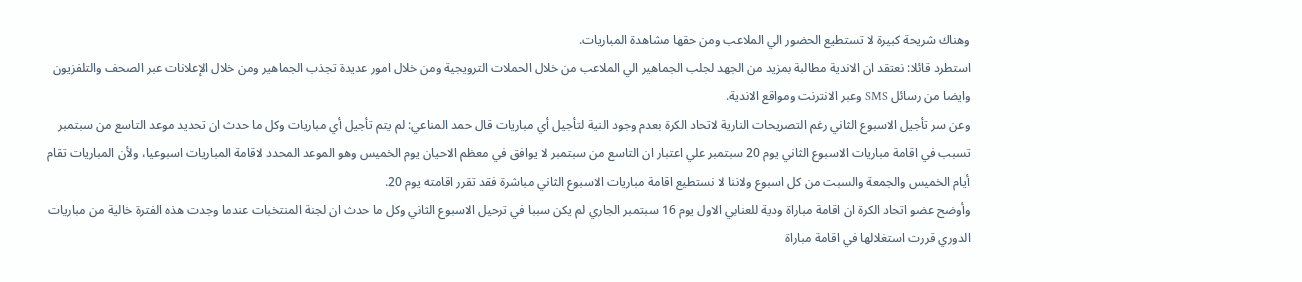وهناك شريحة كبيرة لا تستطيع الحضور الي الملاعب ومن حقها مشاهدة المباريات.
استطرد قائلا: نعتقد ان الاندية مطالبة بمزيد من الجهد لجلب الجماهير الي الملاعب من خلال الحملات الترويجية ومن خلال امور عديدة تجذب الجماهير ومن خلال الإعلانات عبر الصحف والتلفزيون وايضا من رسائل SMS وعبر الانترنت ومواقع الاندية.
وعن سر تأجيل الاسبوع الثاني رغم التصريحات النارية لاتحاد الكرة بعدم وجود النية لتأجيل أي مباريات قال حمد المناعي: لم يتم تأجيل أي مباريات وكل ما حدث ان تحديد موعد التاسع من سبتمبر تسبب في اقامة مباريات الاسبوع الثاني يوم 20 سبتمبر علي اعتبار ان التاسع من سبتمبر لا يوافق في معظم الاحيان يوم الخميس وهو الموعد المحدد لاقامة المباريات اسبوعيا، ولأن المباريات تقام أيام الخميس والجمعة والسبت من كل اسبوع ولاننا لا نستطيع اقامة مباريات الاسبوع الثاني مباشرة فقد تقرر اقامته يوم 20.
وأوضح عضو اتحاد الكرة ان اقامة مباراة ودية للعنابي الاول يوم 16 سبتمبر الجاري لم يكن سببا في ترحيل الاسبوع الثاني وكل ما حدث ان لجنة المنتخبات عندما وجدت هذه الفترة خالية من مباريات الدوري قررت استغلالها في اقامة مباراة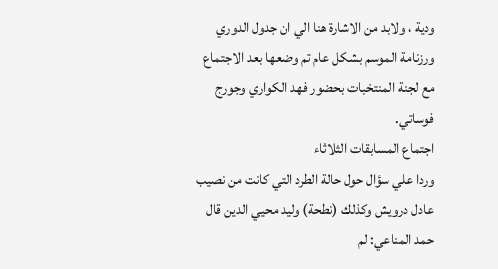ودية ، ولابد من الاشارة هنا الي ان جدول الدوري ورزنامة الموسم بشكل عام تم وضعها بعد الاجتماع مع لجنة المنتخبات بحضور فهد الكواري وجورج فوساتي.
اجتماع المسابقات الثلاثاء
وردا علي سؤال حول حالة الطرد التي كانت من نصيب عادل درويش وكذلك (نطحة) وليد محيي الدين قال حمد المناعي: لم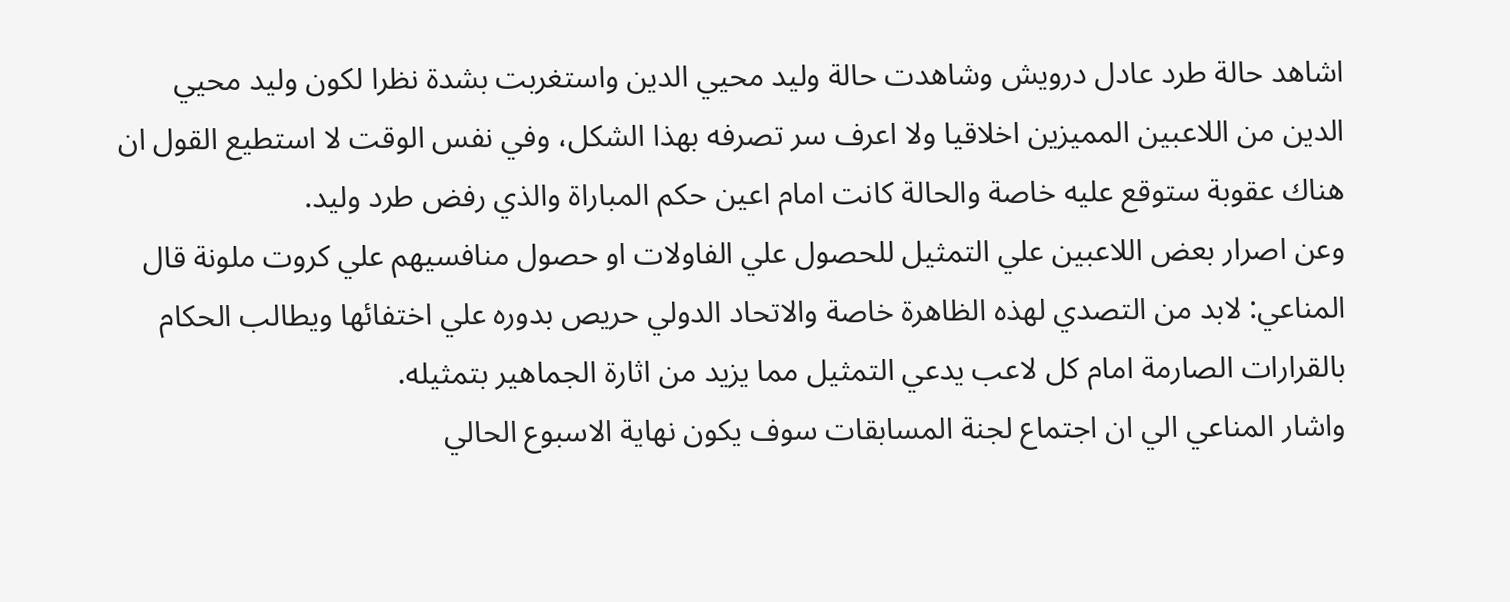اشاهد حالة طرد عادل درويش وشاهدت حالة وليد محيي الدين واستغربت بشدة نظرا لكون وليد محيي الدين من اللاعبين المميزين اخلاقيا ولا اعرف سر تصرفه بهذا الشكل، وفي نفس الوقت لا استطيع القول ان هناك عقوبة ستوقع عليه خاصة والحالة كانت امام اعين حكم المباراة والذي رفض طرد وليد.
وعن اصرار بعض اللاعبين علي التمثيل للحصول علي الفاولات او حصول منافسيهم علي كروت ملونة قال المناعي: لابد من التصدي لهذه الظاهرة خاصة والاتحاد الدولي حريص بدوره علي اختفائها ويطالب الحكام بالقرارات الصارمة امام كل لاعب يدعي التمثيل مما يزيد من اثارة الجماهير بتمثيله.
واشار المناعي الي ان اجتماع لجنة المسابقات سوف يكون نهاية الاسبوع الحالي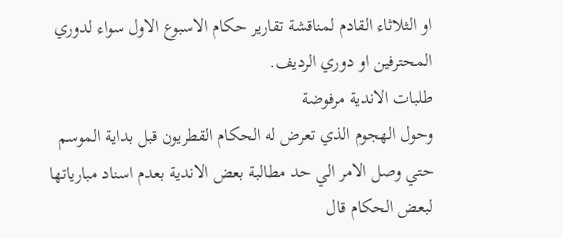او الثلاثاء القادم لمناقشة تقارير حكام الاسبوع الاول سواء لدوري المحترفين او دوري الرديف.
طلبات الاندية مرفوضة
وحول الهجوم الذي تعرض له الحكام القطريون قبل بداية الموسم حتي وصل الامر الي حد مطالبة بعض الاندية بعدم اسناد مبارياتها لبعض الحكام قال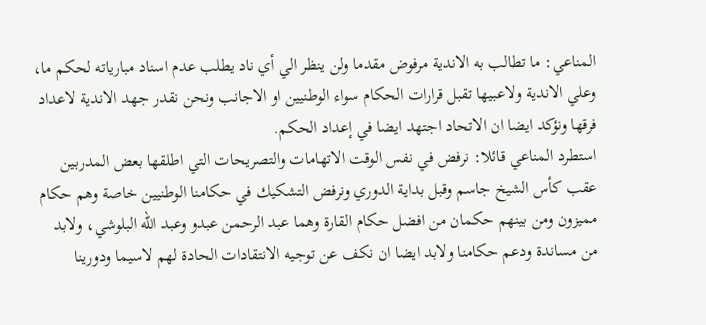المناعي: ما تطالب به الاندية مرفوض مقدما ولن ينظر الي أي ناد يطلب عدم اسناد مبارياته لحكم ما، وعلي الاندية ولاعبيها تقبل قرارات الحكام سواء الوطنيين او الاجانب ونحن نقدر جهد الاندية لاعداد فرقها ونؤكد ايضا ان الاتحاد اجتهد ايضا في إعداد الحكم.
استطرد المناعي قائلا: نرفض في نفس الوقت الاتهامات والتصريحات التي اطلقها بعض المدربين عقب كأس الشيخ جاسم وقبل بداية الدوري ونرفض التشكيك في حكامنا الوطنيين خاصة وهم حكام مميزون ومن بينهم حكمان من افضل حكام القارة وهما عبد الرحمن عبدو وعبد الله البلوشي، ولابد من مساندة ودعم حكامنا ولابد ايضا ان نكف عن توجيه الانتقادات الحادة لهم لاسيما ودورينا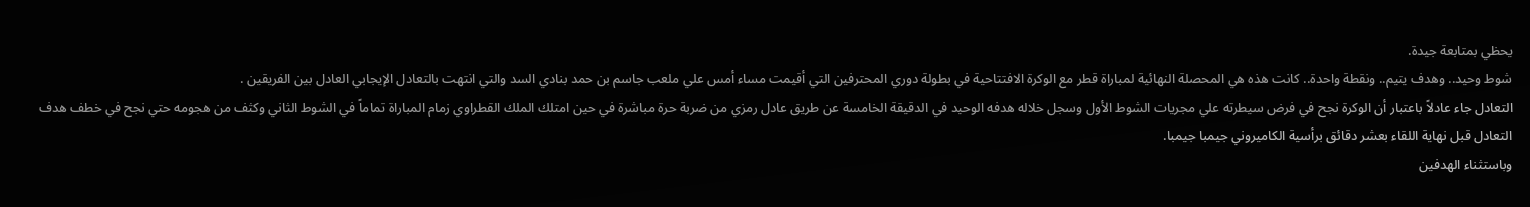يحظي بمتابعة جيدة.
شوط وحيد.. وهدف يتيم.. ونقطة واحدة.. كانت هذه هي المحصلة النهائية لمباراة قطر مع الوكرة الافتتاحية في بطولة دوري المحترفين التي أقيمت مساء أمس علي ملعب جاسم بن حمد بنادي السد والتي انتهت بالتعادل الإيجابي العادل بين الفريقين .
التعادل جاء عادلاً باعتبار أن الوكرة نجح في فرض سيطرته علي مجريات الشوط الأول وسجل خلاله هدفه الوحيد في الدقيقة الخامسة عن طريق عادل رمزي من ضربة حرة مباشرة في حين امتلك الملك القطراوي زمام المباراة تماماً في الشوط الثاني وكثف من هجومه حتي نجح في خطف هدف التعادل قبل نهاية اللقاء بعشر دقائق برأسية الكاميروني جيمبا جيمبا.
وباستثناء الهدفين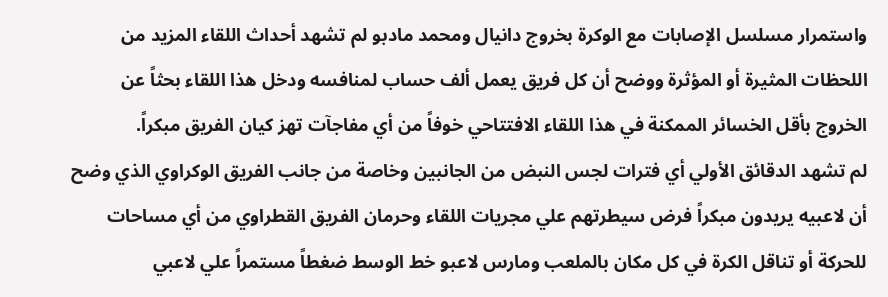واستمرار مسلسل الإصابات مع الوكرة بخروج دانيال ومحمد مادبو لم تشهد أحداث اللقاء المزيد من اللحظات المثيرة أو المؤثرة ووضح أن كل فريق يعمل ألف حساب لمنافسه ودخل هذا اللقاء بحثاً عن الخروج بأقل الخسائر الممكنة في هذا اللقاء الافتتاحي خوفاً من أي مفاجآت تهز كيان الفريق مبكراً.
لم تشهد الدقائق الأولي أي فترات لجس النبض من الجانبين وخاصة من جانب الفريق الوكراوي الذي وضح أن لاعبيه يريدون مبكراً فرض سيطرتهم علي مجريات اللقاء وحرمان الفريق القطراوي من أي مساحات للحركة أو تناقل الكرة في كل مكان بالملعب ومارس لاعبو خط الوسط ضغطاً مستمراً علي لاعبي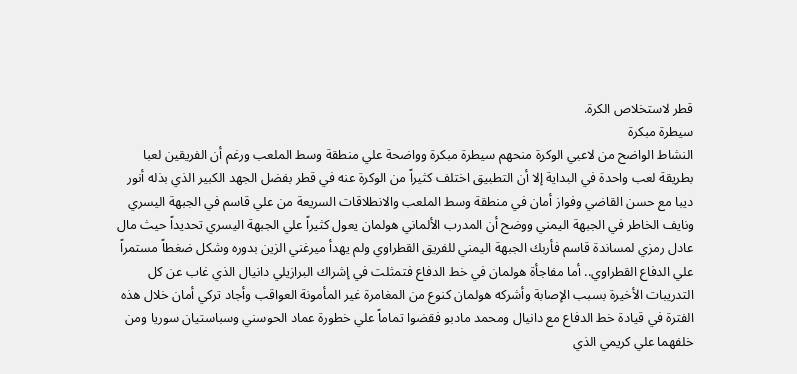قطر لاستخلاص الكرة.
سيطرة مبكرة
النشاط الواضح من لاعبي الوكرة منحهم سيطرة مبكرة وواضحة علي منطقة وسط الملعب ورغم أن الفريقين لعبا بطريقة لعب واحدة في البداية إلا أن التطبيق اختلف كثيراً من الوكرة عنه في قطر بفضل الجهد الكبير الذي بذله أنور ديبا مع حسن القاضي وفواز أمان في منطقة وسط الملعب والانطلاقات السريعة من علي قاسم في الجبهة اليسري ونايف الخاطر في الجبهة اليمني ووضح أن المدرب الألماني هولمان يعول كثيراً علي الجبهة اليسري تحديداً حيث مال عادل رمزي لمساندة قاسم فأربك الجبهة اليمني للفريق القطراوي ولم يهدأ ميرغني الزين بدوره وشكل ضغطاً مستمراً علي الدفاع القطراوي.. أما مفاجأة هولمان في خط الدفاع فتمثلت في إشراك البرازيلي دانيال الذي غاب عن كل التدريبات الأخيرة بسبب الإصابة وأشركه هولمان كنوع من المغامرة غير المأمونة العواقب وأجاد تركي أمان خلال هذه الفترة في قيادة خط الدفاع مع دانيال ومحمد مادبو فقضوا تماماً علي خطورة عماد الحوسني وسباستيان سوريا ومن خلفهما علي كريمي الذي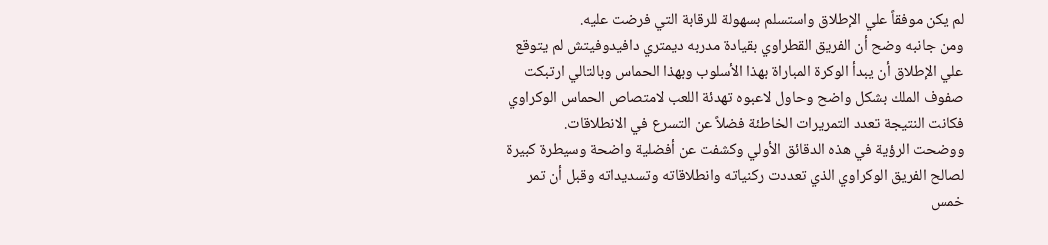لم يكن موفقاً علي الإطلاق واستسلم بسهولة للرقابة التي فرضت عليه.
ومن جانبه وضح أن الفريق القطراوي بقيادة مدربه ديمتري دافيدوفيتش لم يتوقع علي الإطلاق أن يبدأ الوكرة المباراة بهذا الأسلوب وبهذا الحماس وبالتالي ارتبكت صفوف الملك بشكل واضح وحاول لاعبوه تهدئة اللعب لامتصاص الحماس الوكراوي فكانت النتيجة تعدد التمريرات الخاطئة فضلاً عن التسرع في الانطلاقات.
ووضحت الرؤية في هذه الدقائق الأولي وكشفت عن أفضلية واضحة وسيطرة كبيرة لصالح الفريق الوكراوي الذي تعددت ركنياته وانطلاقاته وتسديداته وقبل أن تمر خمس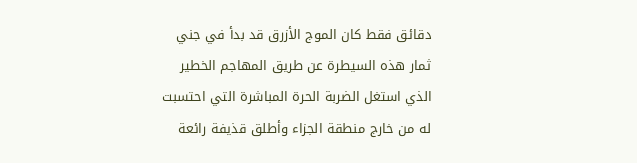دقائق فقط كان الموج الأزرق قد بدأ في جني ثمار هذه السيطرة عن طريق المهاجم الخطير الذي استغل الضربة الحرة المباشرة التي احتسبت له من خارج منطقة الجزاء وأطلق قذيفة رائعة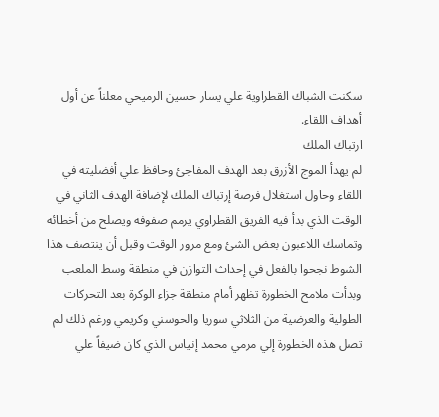سكنت الشباك القطراوية علي يسار حسين الرميحي معلناً عن أول أهداف اللقاء.
ارتباك الملك
لم يهدأ الموج الأزرق بعد الهدف المفاجئ وحافظ علي أفضليته في اللقاء وحاول استغلال فرصة إرتباك الملك لإضافة الهدف الثاني في الوقت الذي بدأ فيه الفريق القطراوي يرمم صفوفه ويصلح من أخطائه وتماسك اللاعبون بعض الشئ ومع مرور الوقت وقبل أن ينتصف هذا الشوط نجحوا بالفعل في إحداث التوازن في منطقة وسط الملعب وبدأت ملامح الخطورة تظهر أمام منطقة جزاء الوكرة بعد التحركات الطولية والعرضية من الثلاثي سوريا والحوسني وكريمي ورغم ذلك لم تصل هذه الخطورة إلي مرمي محمد إنياس الذي كان ضيفاً علي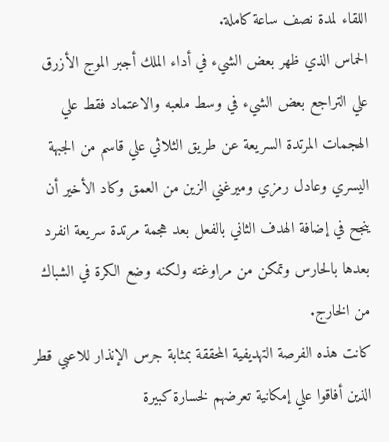اللقاء لمدة نصف ساعة كاملة.
الحماس الذي ظهر بعض الشيء في أداء الملك أجبر الموج الأزرق علي التراجع بعض الشيء في وسط ملعبه والاعتماد فقط علي الهجمات المرتدة السريعة عن طريق الثلاثي علي قاسم من الجبهة اليسري وعادل رمزي وميرغني الزين من العمق وكاد الأخير أن ينجح في إضافة الهدف الثاني بالفعل بعد هجمة مرتدة سريعة انفرد بعدها بالحارس وتمكن من مراوغته ولكنه وضع الكرة في الشباك من الخارج.
كانت هذه الفرصة التهديفية المحققة بمثابة جرس الإنذار للاعبي قطر الذين أفاقوا علي إمكانية تعرضهم لخسارة كبيرة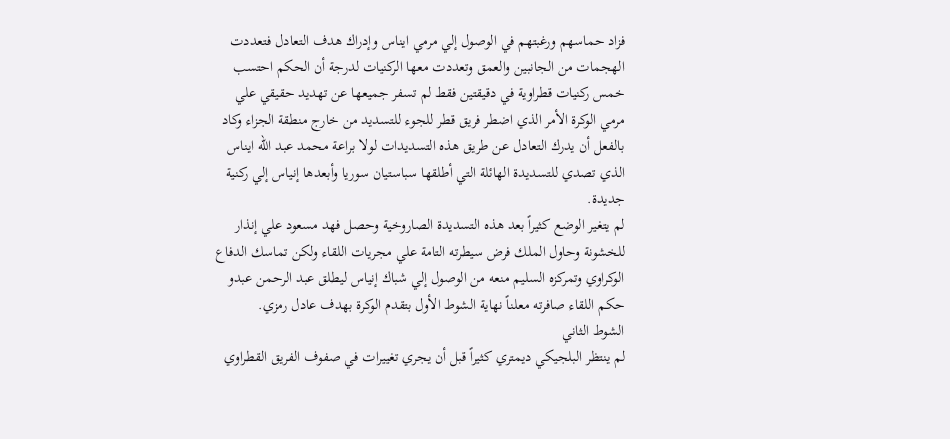فزاد حماسهم ورغبتهم في الوصول إلي مرمي ايناس وإدراك هدف التعادل فتعددت الهجمات من الجانبين والعمق وتعددت معها الركنيات لدرجة أن الحكم احتسب خمس ركنيات قطراوية في دقيقتين فقط لم تسفر جميعها عن تهديد حقيقي علي مرمي الوكرة الأمر الذي اضطر فريق قطر للجوء للتسديد من خارج منطقة الجزاء وكاد بالفعل أن يدرك التعادل عن طريق هذه التسديدات لولا براعة محمد عبد الله ايناس الذي تصدي للتسديدة الهائلة التي أطلقها سباستيان سوريا وأبعدها إنياس إلي ركنية جديدة.
لم يتغير الوضع كثيراً بعد هذه التسديدة الصاروخية وحصل فهد مسعود علي إنذار للخشونة وحاول الملك فرض سيطرته التامة علي مجريات اللقاء ولكن تماسك الدفاع الوكراوي وتمركزه السليم منعه من الوصول إلي شباك إنياس ليطلق عبد الرحمن عبدو حكم اللقاء صافرته معلناً نهاية الشوط الأول بتقدم الوكرة بهدف عادل رمزي.
الشوط الثاني
لم ينتظر البلجيكي ديمتري كثيراً قبل أن يجري تغييرات في صفوف الفريق القطراوي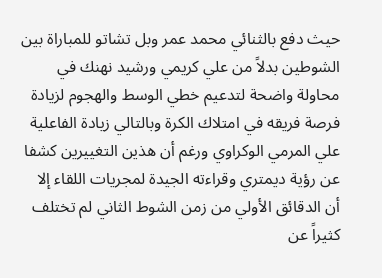حيث دفع بالثنائي محمد عمر وبل تشاتو للمباراة بين الشوطين بدلاً من علي كريمي ورشيد نهنك في محاولة واضحة لتدعيم خطي الوسط والهجوم لزيادة فرصة فريقه في امتلاك الكرة وبالتالي زيادة الفاعلية علي المرمي الوكراوي ورغم أن هذين التغييرين كشفا عن رؤية ديمتري وقراءته الجيدة لمجريات اللقاء إلا أن الدقائق الأولي من زمن الشوط الثاني لم تختلف كثيراً عن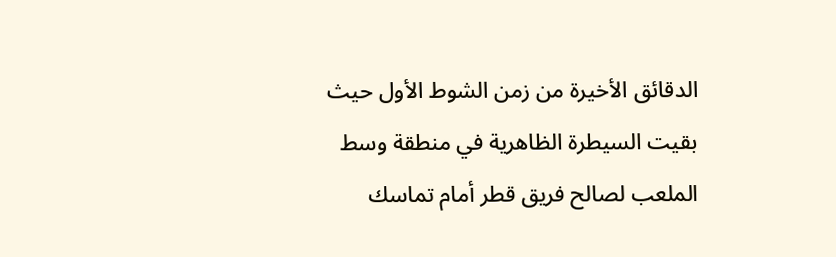الدقائق الأخيرة من زمن الشوط الأول حيث بقيت السيطرة الظاهرية في منطقة وسط الملعب لصالح فريق قطر أمام تماسك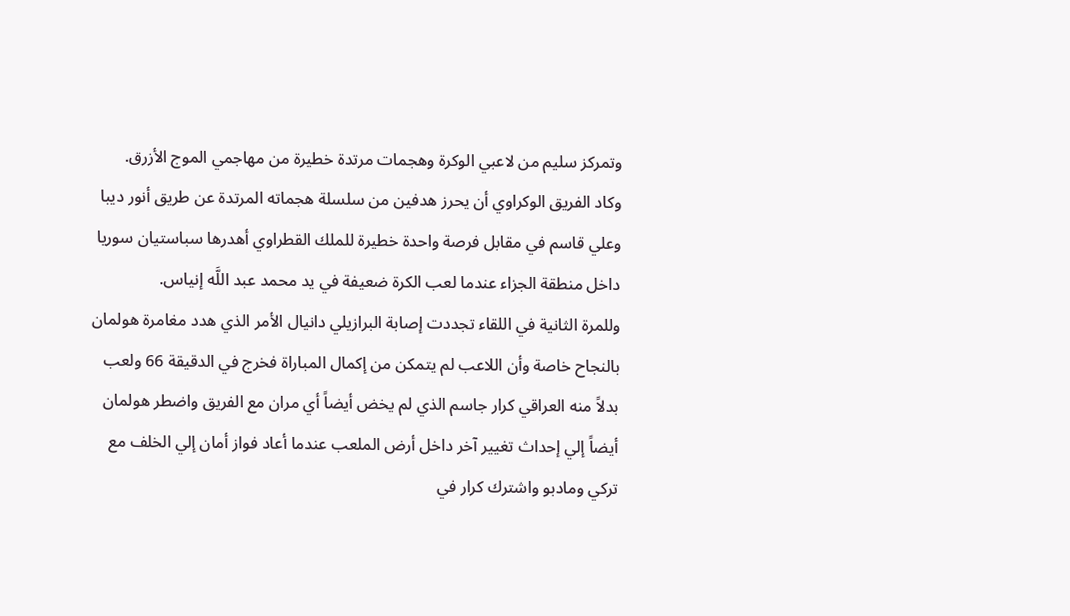وتمركز سليم من لاعبي الوكرة وهجمات مرتدة خطيرة من مهاجمي الموج الأزرق.
وكاد الفريق الوكراوي أن يحرز هدفين من سلسلة هجماته المرتدة عن طريق أنور ديبا وعلي قاسم في مقابل فرصة واحدة خطيرة للملك القطراوي أهدرها سباستيان سوريا داخل منطقة الجزاء عندما لعب الكرة ضعيفة في يد محمد عبد اللَّه إنياس.
وللمرة الثانية في اللقاء تجددت إصابة البرازيلي دانيال الأمر الذي هدد مغامرة هولمان بالنجاح خاصة وأن اللاعب لم يتمكن من إكمال المباراة فخرج في الدقيقة 66 ولعب بدلاً منه العراقي كرار جاسم الذي لم يخض أيضاً أي مران مع الفريق واضطر هولمان أيضاً إلي إحداث تغيير آخر داخل أرض الملعب عندما أعاد فواز أمان إلي الخلف مع تركي ومادبو واشترك كرار في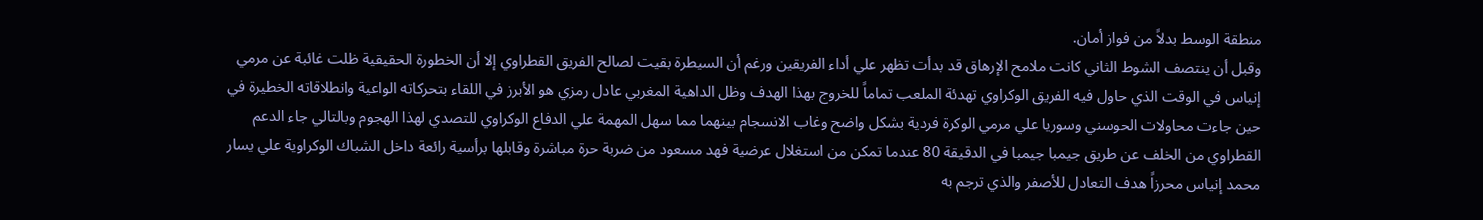منطقة الوسط بدلاً من فواز أمان.
وقبل أن ينتصف الشوط الثاني كانت ملامح الإرهاق قد بدأت تظهر علي أداء الفريقين ورغم أن السيطرة بقيت لصالح الفريق القطراوي إلا أن الخطورة الحقيقية ظلت غائبة عن مرمي إنياس في الوقت الذي حاول فيه الفريق الوكراوي تهدئة الملعب تماماً للخروج بهذا الهدف وظل الداهية المغربي عادل رمزي هو الأبرز في اللقاء بتحركاته الواعية وانطلاقاته الخطيرة في حين جاءت محاولات الحوسني وسوريا علي مرمي الوكرة فردية بشكل واضح وغاب الانسجام بينهما مما سهل المهمة علي الدفاع الوكراوي للتصدي لهذا الهجوم وبالتالي جاء الدعم القطراوي من الخلف عن طريق جيمبا جيمبا في الدقيقة 80 عندما تمكن من استغلال عرضية فهد مسعود من ضربة حرة مباشرة وقابلها برأسية رائعة داخل الشباك الوكراوية علي يسار محمد إنياس محرزاً هدف التعادل للأصفر والذي ترجم به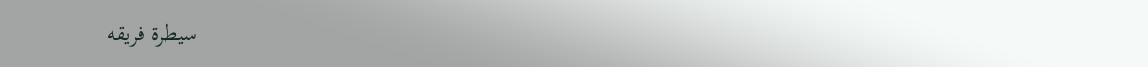سيطرة فريقه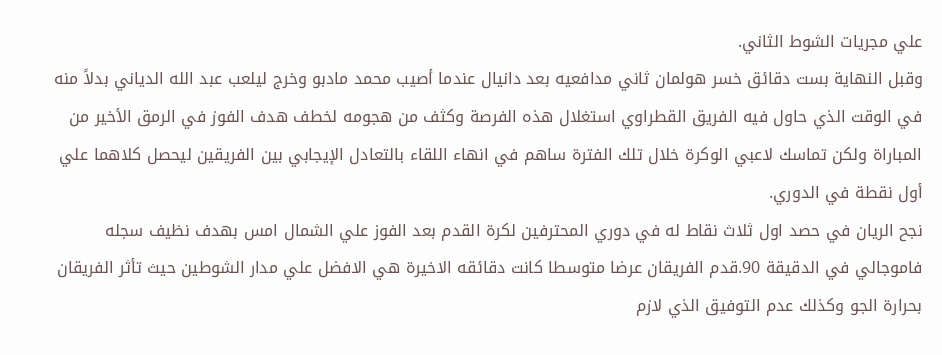علي مجريات الشوط الثاني.
وقبل النهاية بست دقائق خسر هولمان ثاني مدافعيه بعد دانيال عندما أصيب محمد مادبو وخرج ليلعب عبد الله الدياني بدلاً منه في الوقت الذي حاول فيه الفريق القطراوي استغلال هذه الفرصة وكثف من هجومه لخطف هدف الفوز في الرمق الأخير من المباراة ولكن تماسك لاعبي الوكرة خلال تلك الفترة ساهم في انهاء اللقاء بالتعادل الإيجابي بين الفريقين ليحصل كلاهما علي أول نقطة في الدوري.
نجح الريان في حصد اول ثلاث نقاط له في دوري المحترفين لكرة القدم بعد الفوز علي الشمال امس بهدف نظيف سجله فاموجالي في الدقيقة 90.قدم الفريقان عرضا متوسطا كانت دقائقه الاخيرة هي الافضل علي مدار الشوطين حيث تأثر الفريقان بحرارة الجو وكذلك عدم التوفيق الذي لازم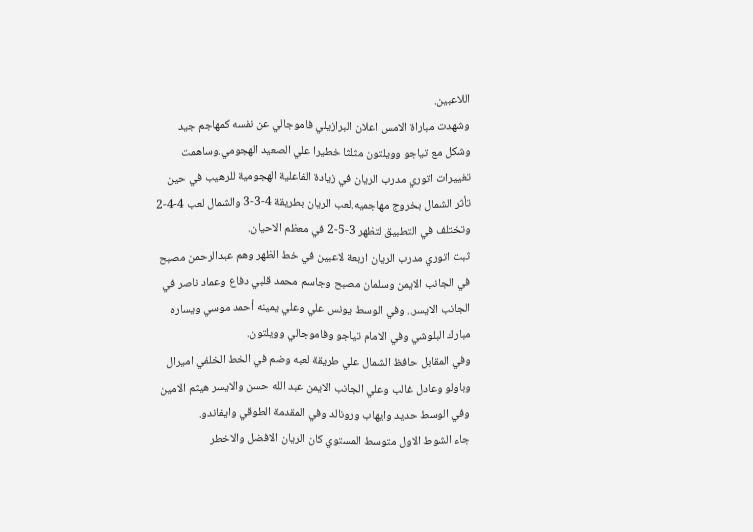اللاعبين.
وشهدت مباراة الامس اعلان البرازيلي فاموجالي عن نفسه كمهاجم جيد وشكل مع تياجو وويلتون مثلثا خطيرا علي الصعيد الهجومي.وساهمت تغييرات اتوري مدرب الريان في زيادة الفاعلية الهجومية للرهيب في حين تأثر الشمال بخروج مهاجميه.لعب الريان بطريقة 4-3-3 والشمال لعب 4-4-2 وتختلف في التطبيق لتظهر 3-5-2 في معظم الاحيان.
ثبت اتوري مدرب الريان اربعة لاعبين في خط الظهر وهم عبدالرحمن مصبح في الجانب الايمن وسلمان مصبح وجاسم محمد قلبي دفاع وعماد ناصر في الجانب الايسر.. وفي الوسط يونس علي وعلي يمينه أحمد موسي ويساره مبارك البلوشي وفي الامام تياجو وفاموجالي وويلتون.
وفي المقابل حافظ الشمال علي طريقة لعبه وضم في الخط الخلفي اميرال وباولو وعادل غالب وعلي الجانب الايمن عبد الله حسن والايسر هيثم الامين وفي الوسط حديد وايهاب ورونالد وفي المقدمة الطوقي وايفاندو.
جاء الشوط الاول متوسط المستوي كان الريان الافضل والاخطر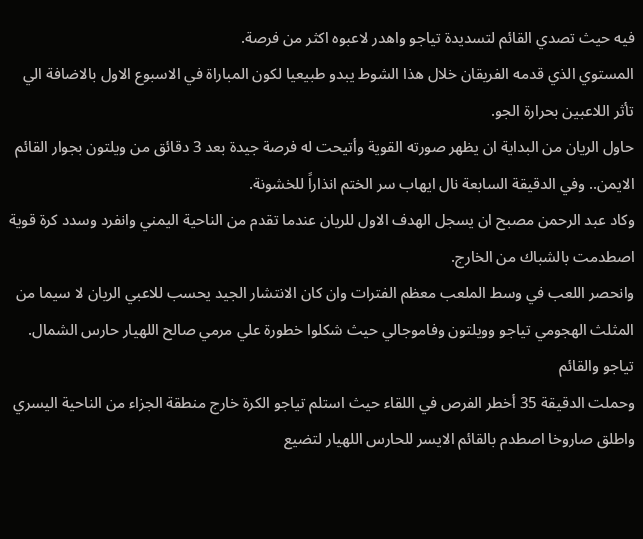فيه حيث تصدي القائم لتسديدة تياجو واهدر لاعبوه اكثر من فرصة.
المستوي الذي قدمه الفريقان خلال هذا الشوط يبدو طبيعيا لكون المباراة في الاسبوع الاول بالاضافة الي تأثر اللاعبين بحرارة الجو.
حاول الريان من البداية ان يظهر صورته القوية وأتيحت له فرصة جيدة بعد 3 دقائق من ويلتون بجوار القائم الايمن.. وفي الدقيقة السابعة نال ايهاب سر الختم انذاراً للخشونة.
وكاد عبد الرحمن مصبح ان يسجل الهدف الاول للريان عندما تقدم من الناحية اليمني وانفرد وسدد كرة قوية اصطدمت بالشباك من الخارج.
وانحصر اللعب في وسط الملعب معظم الفترات وان كان الانتشار الجيد يحسب للاعبي الريان لا سيما من المثلث الهجومي تياجو وويلتون وفاموجالي حيث شكلوا خطورة علي مرمي صالح اللهيار حارس الشمال.
تياجو والقائم
وحملت الدقيقة 35 أخطر الفرص في اللقاء حيث استلم تياجو الكرة خارج منطقة الجزاء من الناحية اليسري واطلق صاروخا اصطدم بالقائم الايسر للحارس اللهيار لتضيع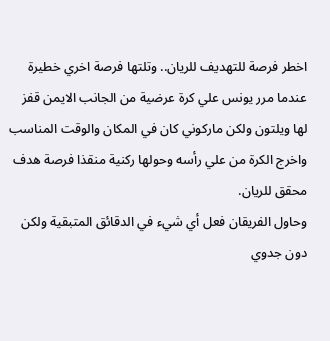اخطر فرصة للتهديف للريان.. وتلتها فرصة اخري خطيرة عندما مرر يونس علي كرة عرضية من الجانب الايمن قفز لها ويلتون ولكن ماركوني كان في المكان والوقت المناسب واخرج الكرة من علي رأسه وحولها ركنية منقذا فرصة هدف محقق للريان.
وحاول الفريقان فعل أي شيء في الدقائق المتبقية ولكن دون جدوي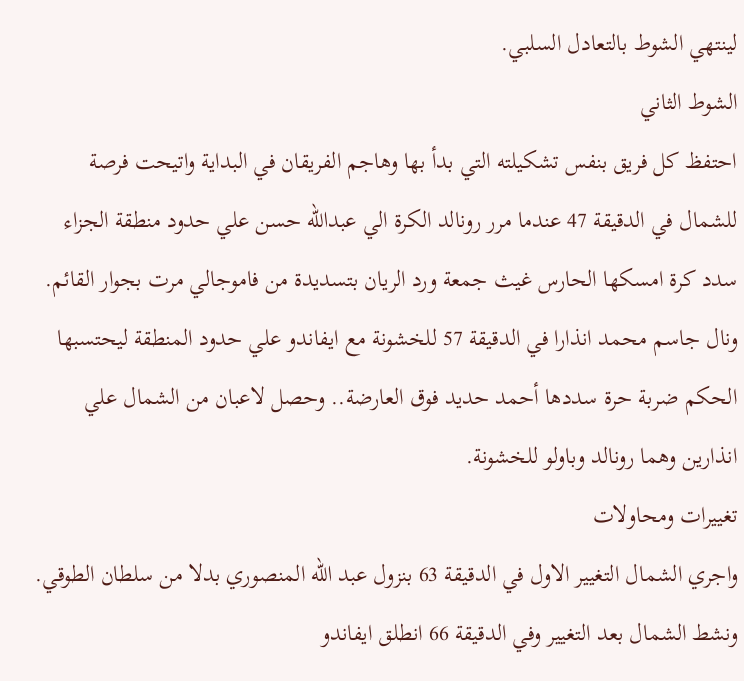لينتهي الشوط بالتعادل السلبي.
الشوط الثاني
احتفظ كل فريق بنفس تشكيلته التي بدأ بها وهاجم الفريقان في البداية واتيحت فرصة للشمال في الدقيقة 47 عندما مرر رونالد الكرة الي عبدالله حسن علي حدود منطقة الجزاء سدد كرة امسكها الحارس غيث جمعة ورد الريان بتسديدة من فاموجالي مرت بجوار القائم.
ونال جاسم محمد انذارا في الدقيقة 57 للخشونة مع ايفاندو علي حدود المنطقة ليحتسبها الحكم ضربة حرة سددها أحمد حديد فوق العارضة.. وحصل لاعبان من الشمال علي انذارين وهما رونالد وباولو للخشونة.
تغييرات ومحاولات
واجري الشمال التغيير الاول في الدقيقة 63 بنزول عبد الله المنصوري بدلا من سلطان الطوقي.
ونشط الشمال بعد التغيير وفي الدقيقة 66 انطلق ايفاندو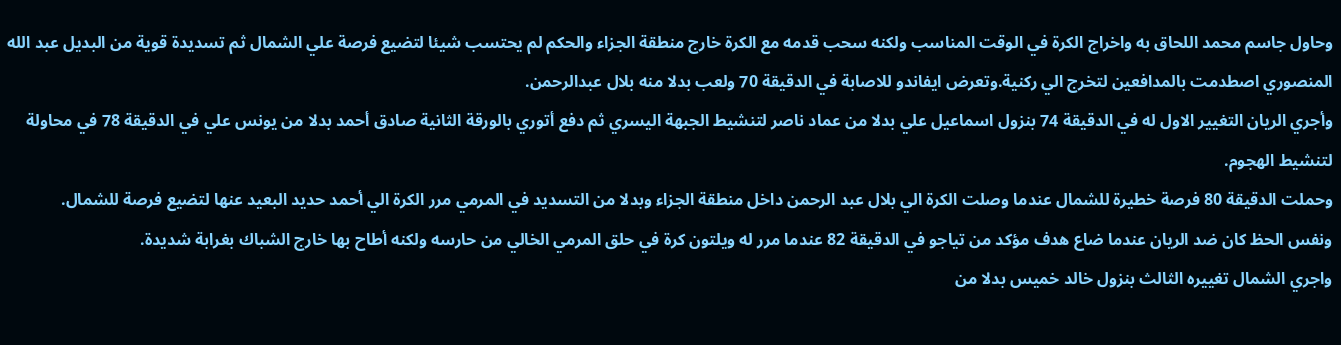وحاول جاسم محمد اللحاق به واخراج الكرة في الوقت المناسب ولكنه سحب قدمه مع الكرة خارج منطقة الجزاء والحكم لم يحتسب شيئا لتضيع فرصة علي الشمال ثم تسديدة قوية من البديل عبد الله المنصوري اصطدمت بالمدافعين لتخرج الي ركنية.وتعرض ايفاندو للاصابة في الدقيقة 70 ولعب بدلا منه بلال عبدالرحمن.
وأجري الريان التغيير الاول له في الدقيقة 74 بنزول اسماعيل علي بدلا من عماد ناصر لتنشيط الجبهة اليسري ثم دفع أتوري بالورقة الثانية صادق أحمد بدلا من يونس علي في الدقيقة 78 في محاولة لتنشيط الهجوم.
وحملت الدقيقة 80 فرصة خطيرة للشمال عندما وصلت الكرة الي بلال عبد الرحمن داخل منطقة الجزاء وبدلا من التسديد في المرمي مرر الكرة الي أحمد حديد البعيد عنها لتضيع فرصة للشمال.
ونفس الحظ كان ضد الريان عندما ضاع هدف مؤكد من تياجو في الدقيقة 82 عندما مرر له ويلتون كرة في حلق المرمي الخالي من حارسه ولكنه أطاح بها خارج الشباك بغرابة شديدة.
واجري الشمال تغييره الثالث بنزول خالد خميس بدلا من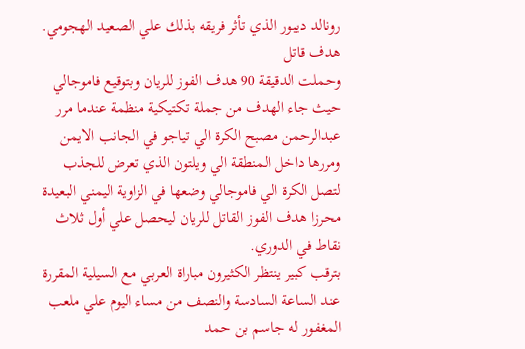رونالد ديبور الذي تأثر فريقه بذلك علي الصعيد الهجومي.
هدف قاتل
وحملت الدقيقة 90 هدف الفوز للريان وبتوقيع فاموجالي حيث جاء الهدف من جملة تكتيكية منظمة عندما مرر عبدالرحمن مصبح الكرة الي تياجو في الجانب الايمن ومررها داخل المنطقة الي ويلتون الذي تعرض للجذب لتصل الكرة الي فاموجالي وضعها في الزاوية اليمني البعيدة محرزا هدف الفوز القاتل للريان ليحصل علي أول ثلاث نقاط في الدوري.
بترقب كبير ينتظر الكثيرون مباراة العربي مع السيلية المقررة عند الساعة السادسة والنصف من مساء اليوم علي ملعب المغفور له جاسم بن حمد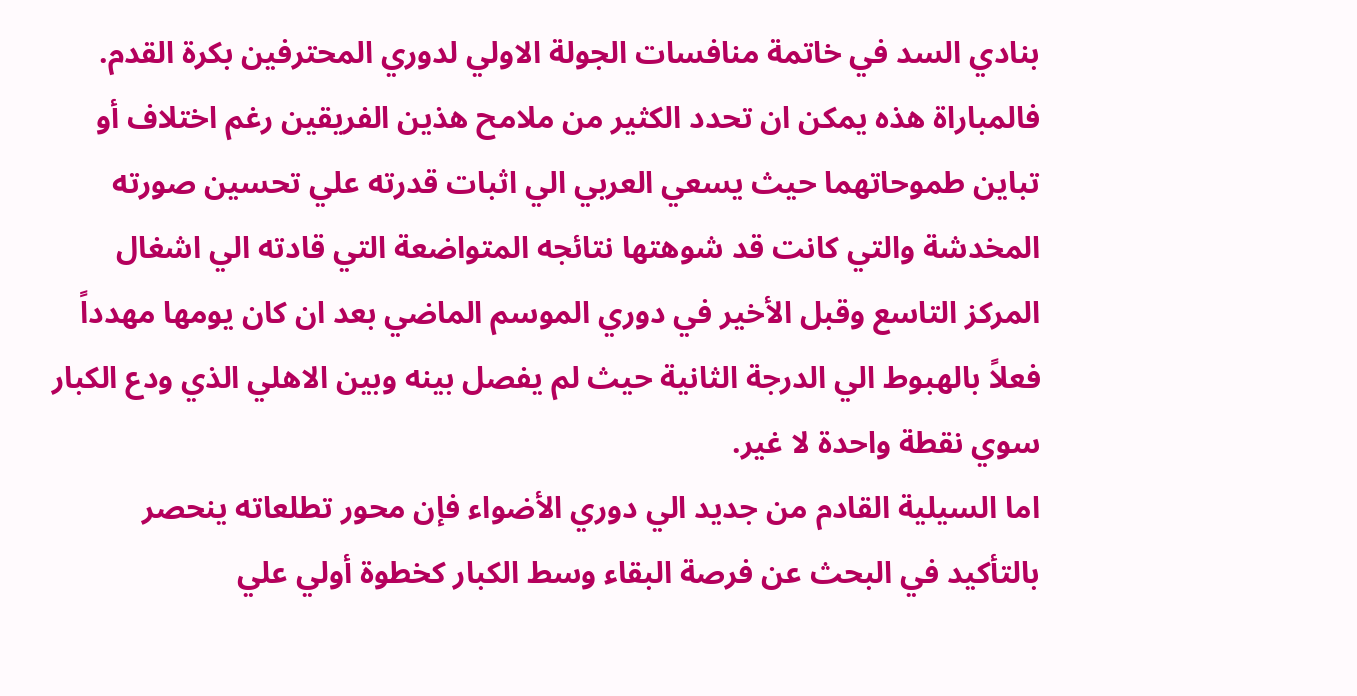بنادي السد في خاتمة منافسات الجولة الاولي لدوري المحترفين بكرة القدم.
فالمباراة هذه يمكن ان تحدد الكثير من ملامح هذين الفريقين رغم اختلاف أو تباين طموحاتهما حيث يسعي العربي الي اثبات قدرته علي تحسين صورته المخدشة والتي كانت قد شوهتها نتائجه المتواضعة التي قادته الي اشغال المركز التاسع وقبل الأخير في دوري الموسم الماضي بعد ان كان يومها مهدداً فعلاً بالهبوط الي الدرجة الثانية حيث لم يفصل بينه وبين الاهلي الذي ودع الكبار سوي نقطة واحدة لا غير.
اما السيلية القادم من جديد الي دوري الأضواء فإن محور تطلعاته ينحصر بالتأكيد في البحث عن فرصة البقاء وسط الكبار كخطوة أولي علي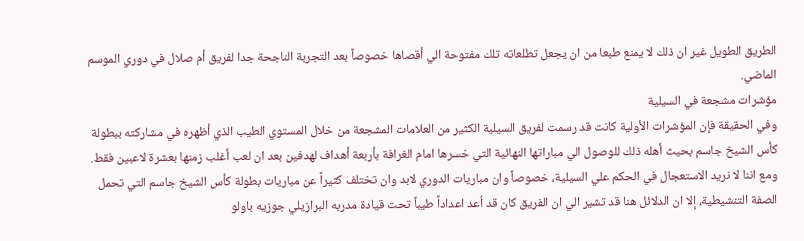الطريق الطويل غير ان ذلك لا يمنع طبعا من ان يجعل تطلعاته تلك مفتوحة الي أقصاها خصوصاً بعد التجربة الناجحة جدا لفريق أم صلال في دوري الموسم الماضي.
مؤشرات مشجعة في السيلية
وفي الحقيقة فإن المؤشرات الأولية كانت قد رسمت لفريق السيلية الكثير من العلامات المشجعة من خلال المستوي الطيب الذي أظهره في مشاركته ببطولة كأس الشيخ جاسم بحيث أهله ذلك للوصول الي مباراتها النهائية التي خسرها امام الغرافة بأربعة أهداف لهدفين بعد ان لعب أغلب زمنها بعشرة لاعبين فقط.
ومع اننا لا نريد الاستعجال في الحكم علي السيلية، خصوصاً وان مباريات الدوري لابد وان تختلف كثيراً عن مباريات بطولة كأس الشيخ جاسم التي تحمل الصفة التنشيطية، إلا ان الدلائل هنا قد تشير الي ان الفريق كان قد اُعد اعداداً طيباً تحت قيادة مدربه البرازيلي جوزيه باولو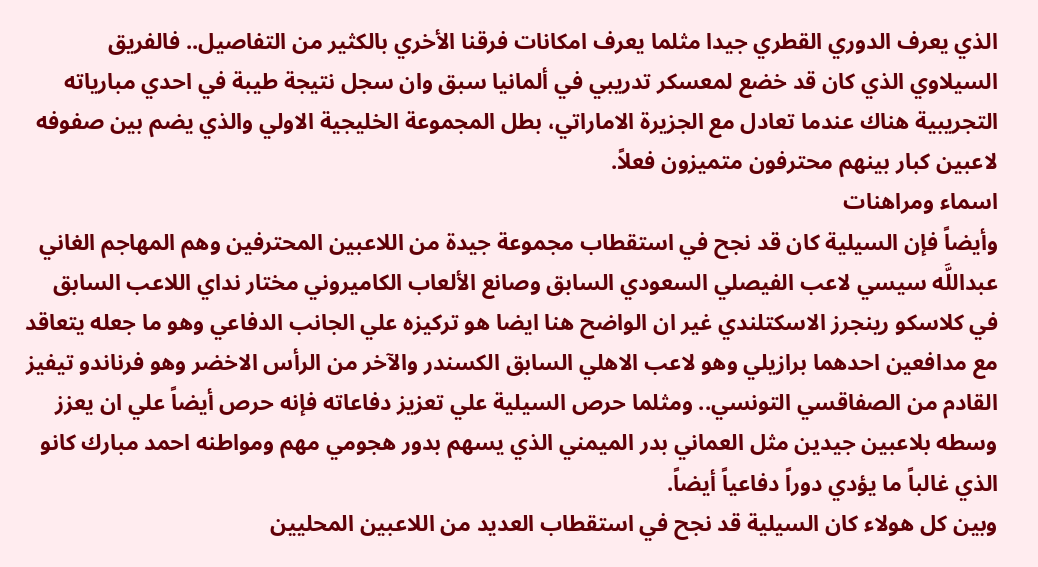الذي يعرف الدوري القطري جيدا مثلما يعرف امكانات فرقنا الأخري بالكثير من التفاصيل.. فالفريق السيلاوي الذي كان قد خضع لمعسكر تدريبي في ألمانيا سبق وان سجل نتيجة طيبة في احدي مبارياته التجريبية هناك عندما تعادل مع الجزيرة الاماراتي، بطل المجموعة الخليجية الاولي والذي يضم بين صفوفه لاعبين كبار بينهم محترفون متميزون فعلاً.
اسماء ومراهنات
وأيضاً فإن السيلية كان قد نجح في استقطاب مجموعة جيدة من اللاعبين المحترفين وهم المهاجم الغاني عبداللَّه سيسي لاعب الفيصلي السعودي السابق وصانع الألعاب الكاميروني مختار نداي اللاعب السابق في كلاسكو رينجرز الاسكتلندي غير ان الواضح هنا ايضا هو تركيزه علي الجانب الدفاعي وهو ما جعله يتعاقد مع مدافعين احدهما برازيلي وهو لاعب الاهلي السابق الكسندر والآخر من الرأس الاخضر وهو فرناندو تيفيز القادم من الصفاقسي التونسي.. ومثلما حرص السيلية علي تعزيز دفاعاته فإنه حرص أيضاً علي ان يعزز وسطه بلاعبين جيدين مثل العماني بدر الميمني الذي يسهم بدور هجومي مهم ومواطنه احمد مبارك كانو الذي غالباً ما يؤدي دوراً دفاعياً أيضاً.
وبين كل هولاء كان السيلية قد نجح في استقطاب العديد من اللاعبين المحليين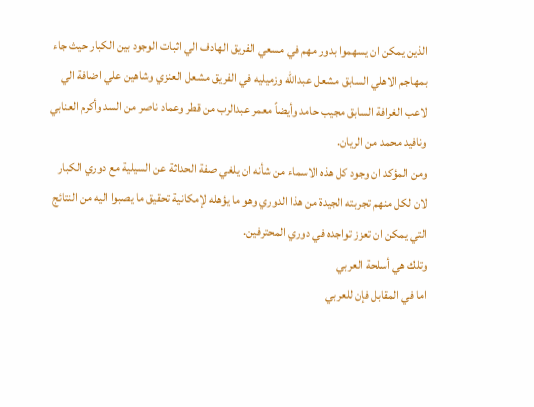الذين يمكن ان يسهموا بدور مهم في مسعي الفريق الهادف الي اثبات الوجود بين الكبار حيث جاء بمهاجم الاهلي السابق مشعل عبدالله وزميليه في الفريق مشعل العنزي وشاهين علي اضافة الي لاعب الغرافة السابق مجيب حامد وأيضاً معمر عبدالرب من قطر وعماد ناصر من السد وأكرم العنابي ونافيد محمد من الريان.
ومن المؤكد ان وجود كل هذه الاسماء من شأنه ان يلغي صفة الحداثة عن السيلية مع دوري الكبار لان لكل منهم تجربته الجيدة من هذا الدوري وهو ما يؤهله لإمكانية تحقيق ما يصبوا اليه من النتائج التي يمكن ان تعزز تواجده في دوري المحترفين.
وتلك هي أسلحة العربي
اما في المقابل فإن للعربي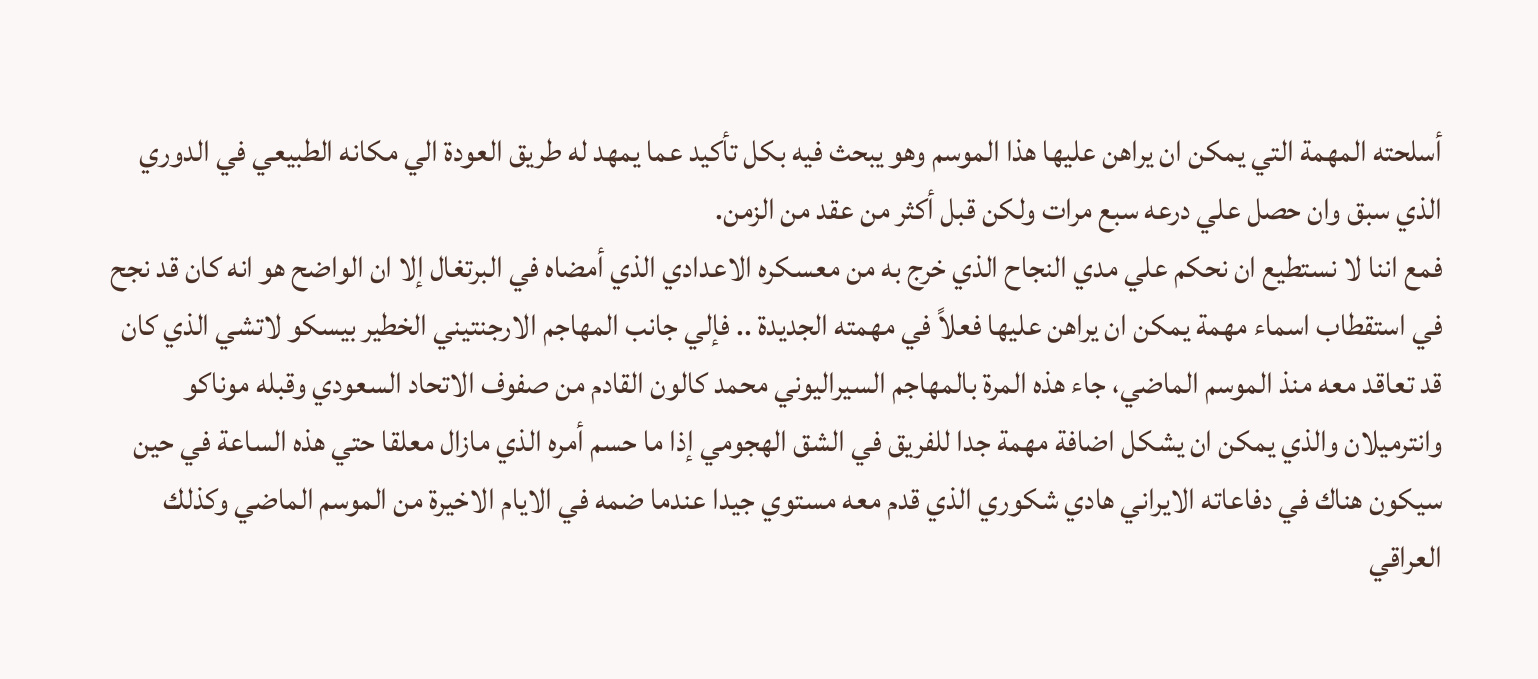أسلحته المهمة التي يمكن ان يراهن عليها هذا الموسم وهو يبحث فيه بكل تأكيد عما يمهد له طريق العودة الي مكانه الطبيعي في الدوري الذي سبق وان حصل علي درعه سبع مرات ولكن قبل أكثر من عقد من الزمن.
فمع اننا لا نستطيع ان نحكم علي مدي النجاح الذي خرج به من معسكره الاعدادي الذي أمضاه في البرتغال إلا ان الواضح هو انه كان قد نجح في استقطاب اسماء مهمة يمكن ان يراهن عليها فعلاً في مهمته الجديدة .. فإلي جانب المهاجم الارجنتيني الخطير بيسكو لاتشي الذي كان قد تعاقد معه منذ الموسم الماضي، جاء هذه المرة بالمهاجم السيراليوني محمد كالون القادم من صفوف الاتحاد السعودي وقبله موناكو وانترميلان والذي يمكن ان يشكل اضافة مهمة جدا للفريق في الشق الهجومي إذا ما حسم أمره الذي مازال معلقا حتي هذه الساعة في حين سيكون هناك في دفاعاته الايراني هادي شكوري الذي قدم معه مستوي جيدا عندما ضمه في الايام الاخيرة من الموسم الماضي وكذلك العراقي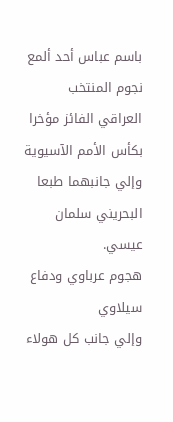باسم عباس أحد ألمع نجوم المنتخب العراقي الفائز مؤخرا بكأس الأمم الآسيوية وإلي جانبهما طبعا البحريني سلمان عيسي.
هجوم عرباوي ودفاع سيلاوي
وإلي جانب كل هولاء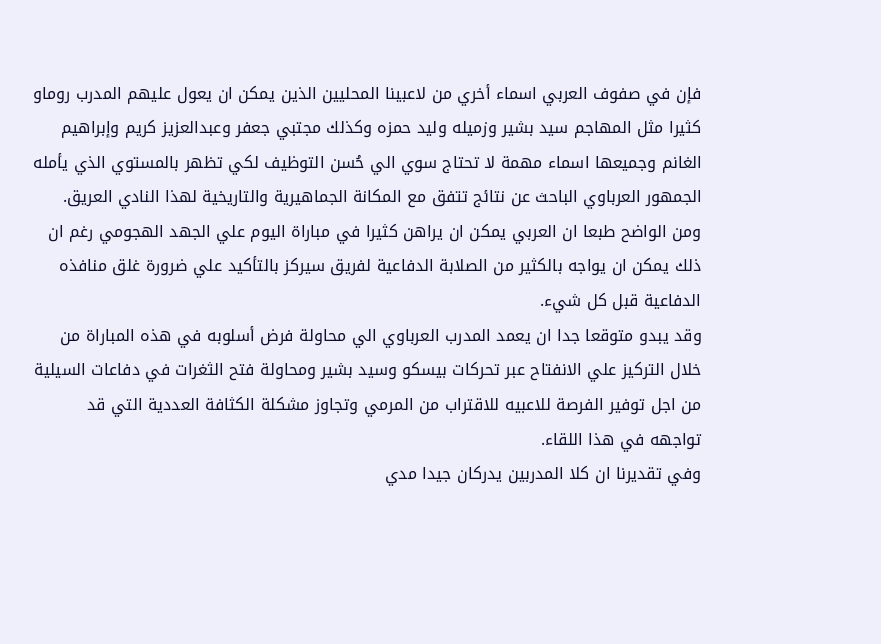فإن في صفوف العربي اسماء أخري من لاعبينا المحليين الذين يمكن ان يعول عليهم المدرب روماو كثيرا مثل المهاجم سيد بشير وزميله وليد حمزه وكذلك مجتبي جعفر وعبدالعزيز كريم وإبراهيم الغانم وجميعها اسماء مهمة لا تحتاج سوي الي حُسن التوظيف لكي تظهر بالمستوي الذي يأمله الجمهور العرباوي الباحث عن نتائج تتفق مع المكانة الجماهيرية والتاريخية لهذا النادي العريق.
ومن الواضح طبعا ان العربي يمكن ان يراهن كثيرا في مباراة اليوم علي الجهد الهجومي رغم ان ذلك يمكن ان يواجه بالكثير من الصلابة الدفاعية لفريق سيركز بالتأكيد علي ضرورة غلق منافذه الدفاعية قبل كل شيء.
وقد يبدو متوقعا جدا ان يعمد المدرب العرباوي الي محاولة فرض أسلوبه في هذه المباراة من خلال التركيز علي الانفتاح عبر تحركات بيسكو وسيد بشير ومحاولة فتح الثغرات في دفاعات السيلية من اجل توفير الفرصة للاعبيه للاقتراب من المرمي وتجاوز مشكلة الكثافة العددية التي قد تواجهه في هذا اللقاء.
وفي تقديرنا ان كلا المدربين يدركان جيدا مدي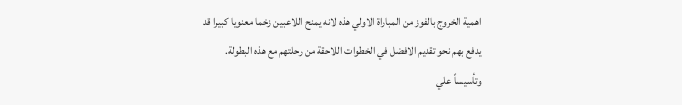اهمية الخروج بالفوز من المباراة الاولي هذه لانه يمنح اللاعبين زخما معنويا كبيرا قد يدفع بهم نحو تقديم الافضل في الخطوات اللاحقة من رحلتهم مع هذه البطولة.
وتأسيساً علي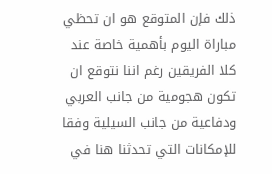ذلك فإن المتوقع هو ان تحظي مباراة اليوم بأهمية خاصة عند كلا الفريقين رغم اننا نتوقع ان تكون هجومية من جانب العربي ودفاعية من جانب السيلية وفقا للإمكانات التي تحدثنا هنا في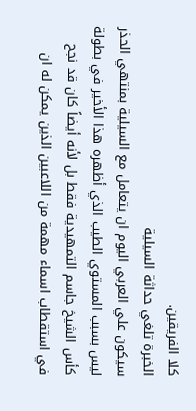كلا الفريقين.
الخبرة تلغي حداثة السيلية
سيكون علي العربي اليوم ان يتعامل مع السيلية بمنتهي الحذر ليس بسبب المستوي الطيب الذي أظهره هذا الأخير في بطولة كأس الشيخ جاسم التمهيدية فقط بل لأنه أيضاً كان قد نجح في استقطاب اسماء مهمة من اللاعبين الذين يمكن له ان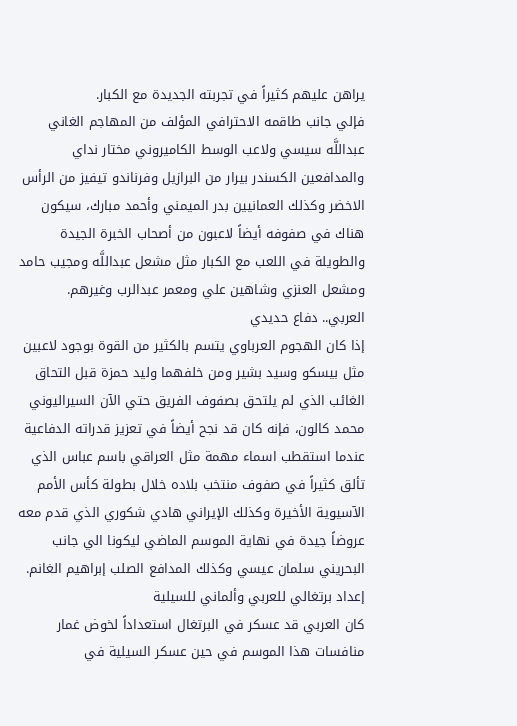يراهن عليهم كثيراً في تجربته الجديدة مع الكبار.
فإلي جانب طاقمه الاحترافي المؤلف من المهاجم الغاني عبداللَّه سيسي ولاعب الوسط الكاميروني مختار نداي والمدافعين الكسندر بيرار من البرازيل وفرناندو تيفيز من الرأس الاخضر وكذلك العمانيين بدر الميمني وأحمد مبارك، سيكون هناك في صفوفه أيضاً لاعبون من أصحاب الخبرة الجيدة والطويلة في اللعب مع الكبار مثل مشعل عبداللَّه ومجيب حامد ومشعل العنزي وشاهين علي ومعمر عبدالرب وغيرهم.
العربي.. دفاع حديدي
إذا كان الهجوم العرباوي يتسم بالكثير من القوة بوجود لاعبين مثل بيسكو وسيد بشير ومن خلفهما وليد حمزة قبل التحاق الغائب الذي لم يلتحق بصفوف الفريق حتي الآن السيراليوني محمد كالون، فإنه كان قد نجح أيضاً في تعزيز قدراته الدفاعية عندما استقطب اسماء مهمة مثل العراقي باسم عباس الذي تألق كثيراً في صفوف منتخب بلاده خلال بطولة كأس الأمم الآسيوية الأخيرة وكذلك الإيراني هادي شكوري الذي قدم معه عروضاً جيدة في نهاية الموسم الماضي ليكونا الي جانب البحريني سلمان عيسي وكذلك المدافع الصلب إبراهيم الغانم.
إعداد برتغالي للعربي وألماني للسيلية
كان العربي قد عسكر في البرتغال استعداداً لخوض غمار منافسات هذا الموسم في حين عسكر السيلية في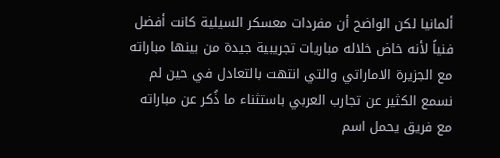ألمانيا لكن الواضح أن مفردات معسكر السيلية كانت أفضل فنياً لأنه خاض خلاله مباريات تجريبية جيدة من بينها مباراته مع الجزيرة الاماراتي والتي انتهت بالتعادل في حين لم نسمع الكثير عن تجارب العربي باستثناء ما ذُكر عن مباراته مع فريق يحمل اسم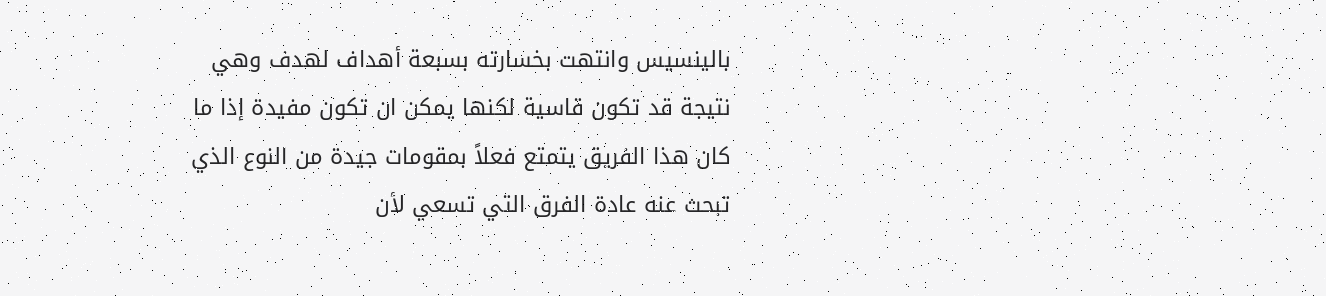بالينسيس وانتهت بخسارته بسبعة أهداف لهدف وهي نتيجة قد تكون قاسية لكنها يمكن ان تكون مفيدة إذا ما كان هذا الفريق يتمتع فعلاً بمقومات جيدة من النوع الذي تبحث عنه عادة الفرق التي تسعي لأن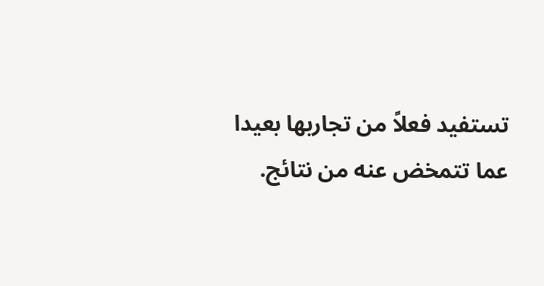تستفيد فعلاً من تجاربها بعيدا عما تتمخض عنه من نتائج.